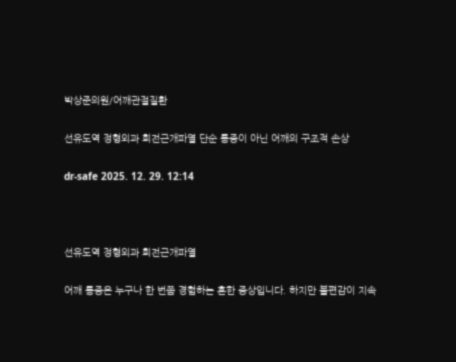박상준의원/어깨관절질환

선유도역 정형외과 회전근개파열 단순 통증이 아닌 어깨의 구조적 손상

dr-safe 2025. 12. 29. 12:14



선유도역 정형외과 회전근개파열

어깨 통증은 누구나 한 번쯤 경험하는 흔한 증상입니다. 하지만 불편감이 지속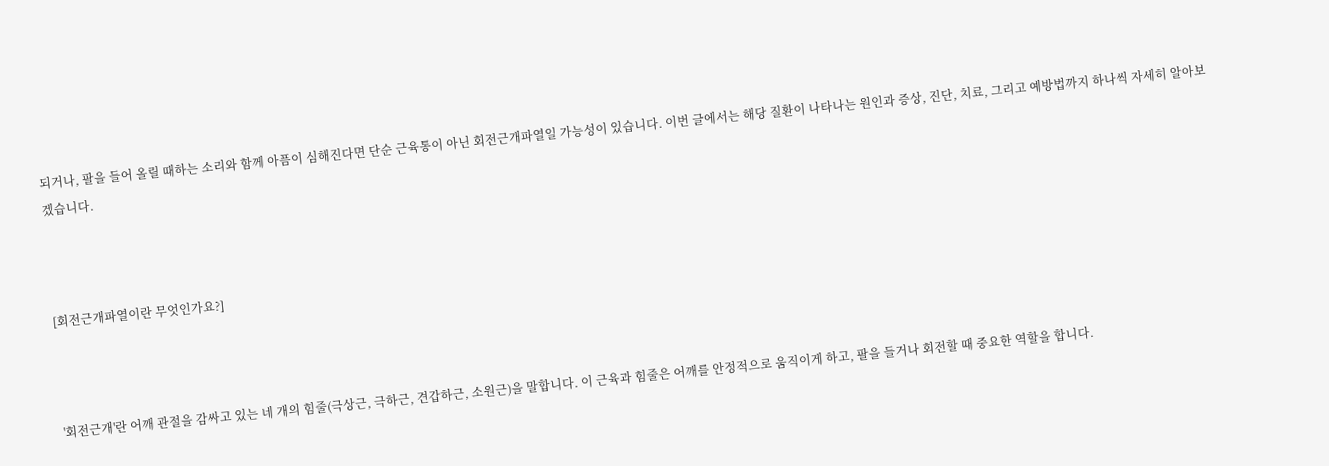되거나, 팔을 들어 올릴 때하는 소리와 함께 아픔이 심해진다면 단순 근육통이 아닌 회전근개파열일 가능성이 있습니다. 이번 글에서는 해당 질환이 나타나는 원인과 증상, 진단, 치료, 그리고 예방법까지 하나씩 자세히 알아보겠습니다.



[회전근개파열이란 무엇인가요?]



'회전근개'란 어깨 관절을 감싸고 있는 네 개의 힘줄(극상근, 극하근, 견갑하근, 소원근)을 말합니다. 이 근육과 힘줄은 어깨를 안정적으로 움직이게 하고, 팔을 들거나 회전할 때 중요한 역할을 합니다.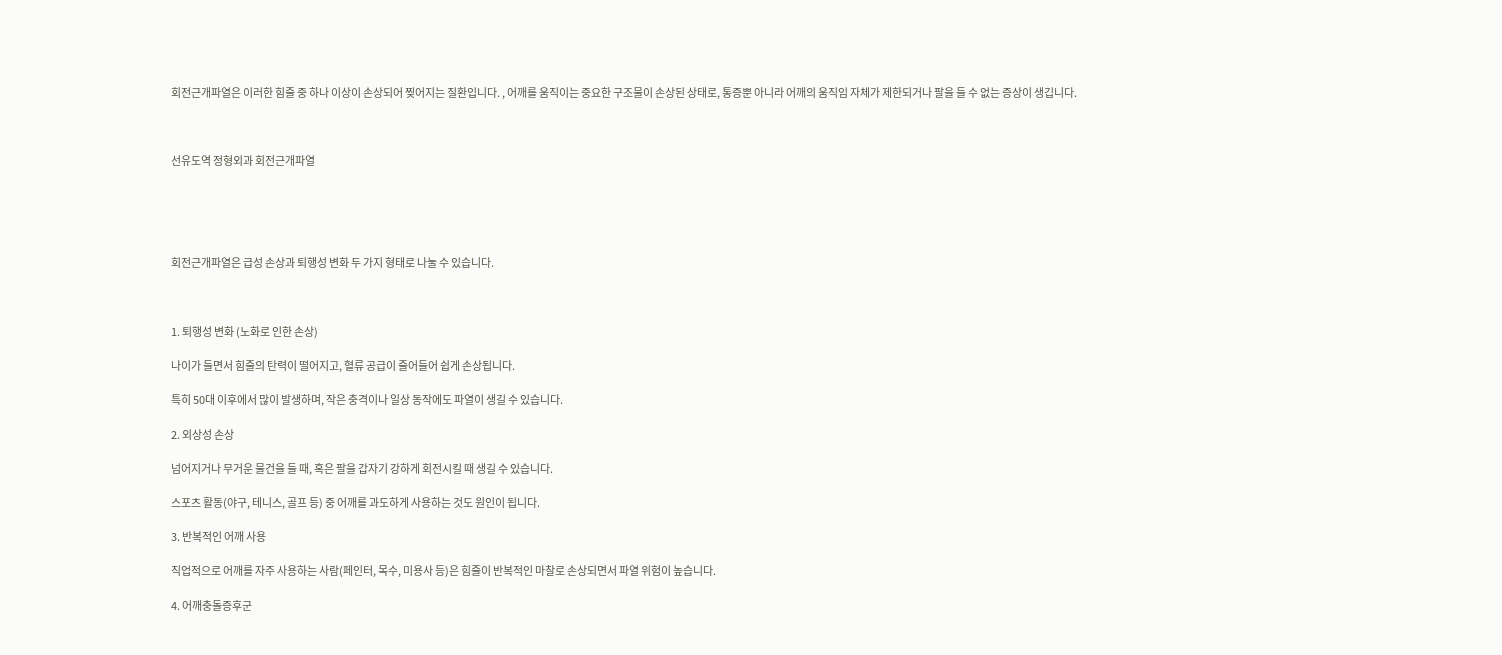회전근개파열은 이러한 힘줄 중 하나 이상이 손상되어 찢어지는 질환입니다. , 어깨를 움직이는 중요한 구조물이 손상된 상태로, 통증뿐 아니라 어깨의 움직임 자체가 제한되거나 팔을 들 수 없는 증상이 생깁니다.



선유도역 정형외과 회전근개파열





회전근개파열은 급성 손상과 퇴행성 변화 두 가지 형태로 나눌 수 있습니다.



1. 퇴행성 변화 (노화로 인한 손상)

나이가 들면서 힘줄의 탄력이 떨어지고, 혈류 공급이 줄어들어 쉽게 손상됩니다.

특히 50대 이후에서 많이 발생하며, 작은 충격이나 일상 동작에도 파열이 생길 수 있습니다.

2. 외상성 손상

넘어지거나 무거운 물건을 들 때, 혹은 팔을 갑자기 강하게 회전시킬 때 생길 수 있습니다.

스포츠 활동(야구, 테니스, 골프 등) 중 어깨를 과도하게 사용하는 것도 원인이 됩니다.

3. 반복적인 어깨 사용

직업적으로 어깨를 자주 사용하는 사람(페인터, 목수, 미용사 등)은 힘줄이 반복적인 마찰로 손상되면서 파열 위험이 높습니다.

4. 어깨충돌증후군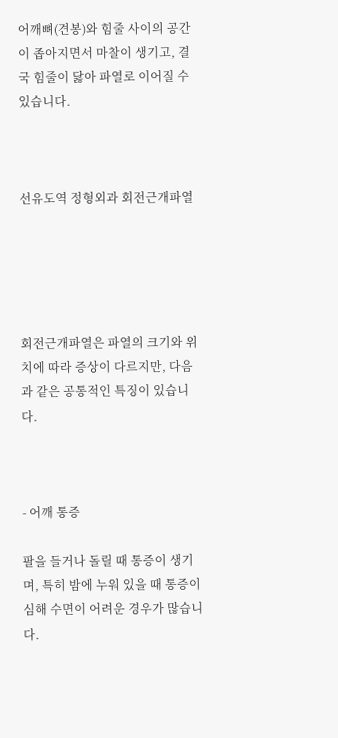어깨뼈(견봉)와 힘줄 사이의 공간이 좁아지면서 마찰이 생기고, 결국 힘줄이 닳아 파열로 이어질 수 있습니다.



선유도역 정형외과 회전근개파열





회전근개파열은 파열의 크기와 위치에 따라 증상이 다르지만, 다음과 같은 공통적인 특징이 있습니다.



- 어깨 통증

팔을 들거나 돌릴 때 통증이 생기며, 특히 밤에 누워 있을 때 통증이 심해 수면이 어려운 경우가 많습니다.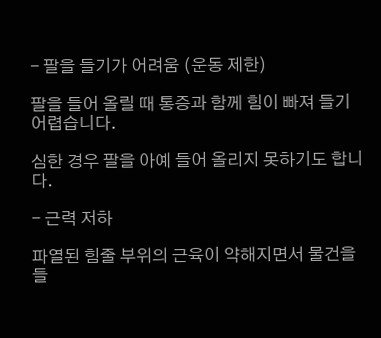- 팔을 들기가 어려움 (운동 제한)

팔을 들어 올릴 때 통증과 함께 힘이 빠져 들기 어렵습니다.

심한 경우 팔을 아예 들어 올리지 못하기도 합니다.

- 근력 저하

파열된 힘줄 부위의 근육이 약해지면서 물건을 들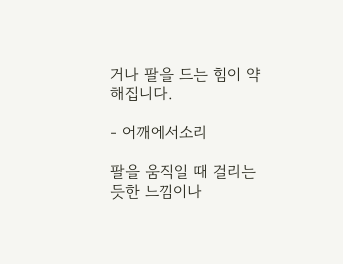거나 팔을 드는 힘이 약해집니다.

- 어깨에서소리

팔을 움직일 때 걸리는 듯한 느낌이나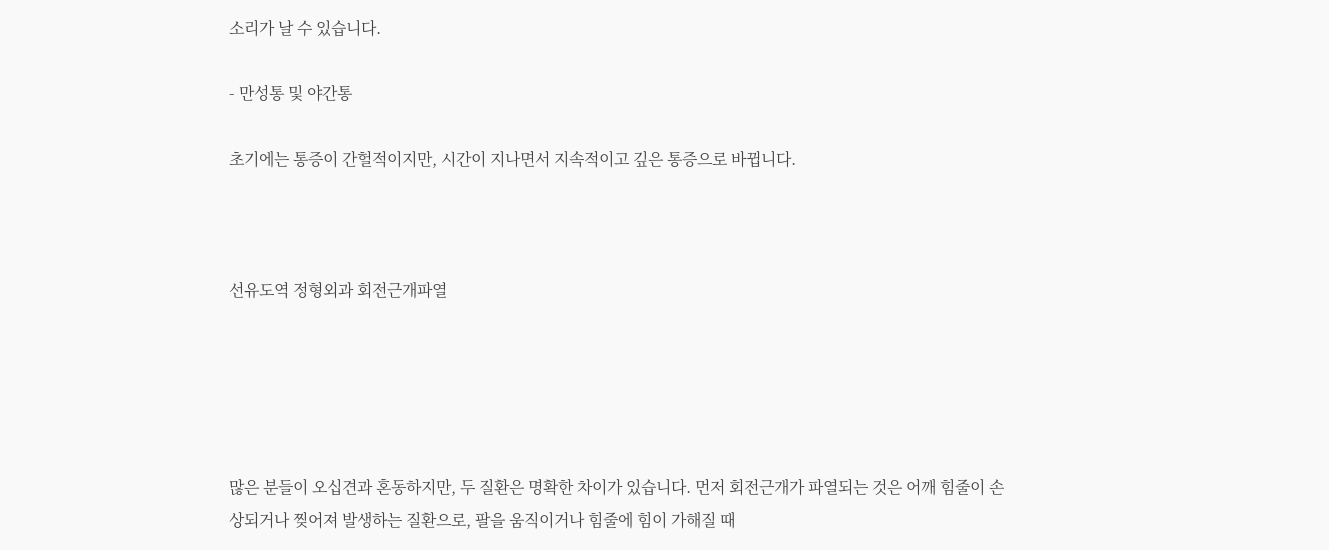소리가 날 수 있습니다.

- 만성통 및 야간통

초기에는 통증이 간헐적이지만, 시간이 지나면서 지속적이고 깊은 통증으로 바뀝니다.



선유도역 정형외과 회전근개파열





많은 분들이 오십견과 혼동하지만, 두 질환은 명확한 차이가 있습니다. 먼저 회전근개가 파열되는 것은 어깨 힘줄이 손상되거나 찢어져 발생하는 질환으로, 팔을 움직이거나 힘줄에 힘이 가해질 때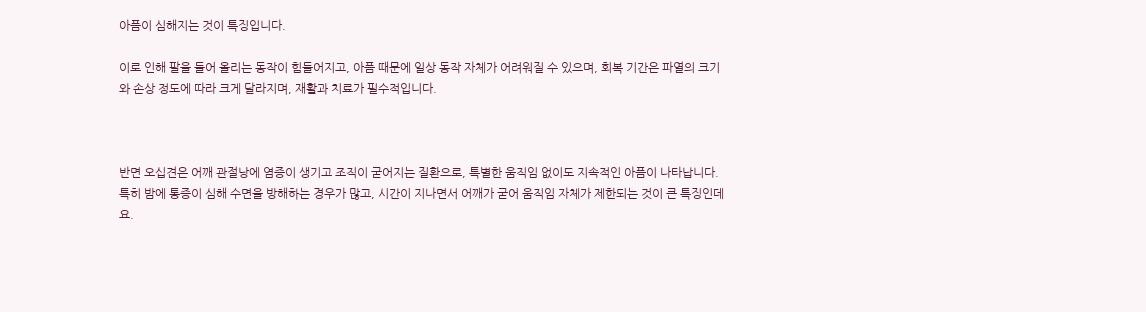아픔이 심해지는 것이 특징입니다.

이로 인해 팔을 들어 올리는 동작이 힘들어지고, 아픔 때문에 일상 동작 자체가 어려워질 수 있으며, 회복 기간은 파열의 크기와 손상 정도에 따라 크게 달라지며, 재활과 치료가 필수적입니다.



반면 오십견은 어깨 관절낭에 염증이 생기고 조직이 굳어지는 질환으로, 특별한 움직임 없이도 지속적인 아픔이 나타납니다. 특히 밤에 통증이 심해 수면을 방해하는 경우가 많고, 시간이 지나면서 어깨가 굳어 움직임 자체가 제한되는 것이 큰 특징인데요.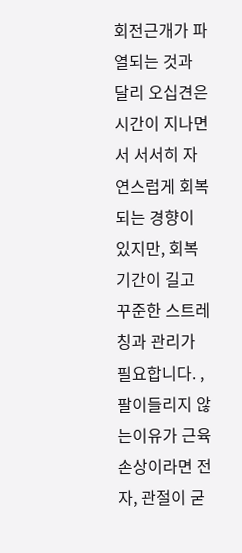회전근개가 파열되는 것과 달리 오십견은 시간이 지나면서 서서히 자연스럽게 회복되는 경향이 있지만, 회복 기간이 길고 꾸준한 스트레칭과 관리가 필요합니다. , 팔이들리지 않는이유가 근육 손상이라면 전자, 관절이 굳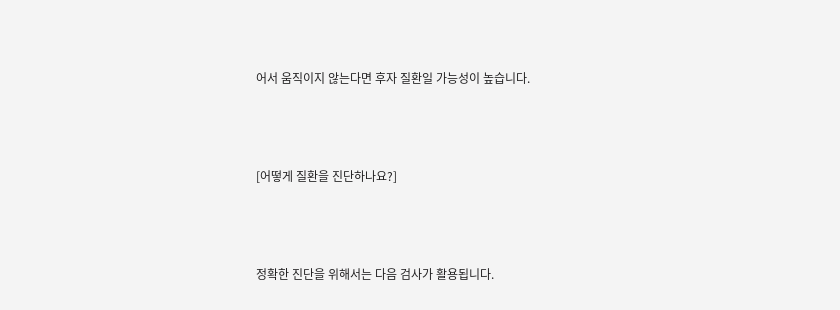어서 움직이지 않는다면 후자 질환일 가능성이 높습니다.



[어떻게 질환을 진단하나요?]



정확한 진단을 위해서는 다음 검사가 활용됩니다.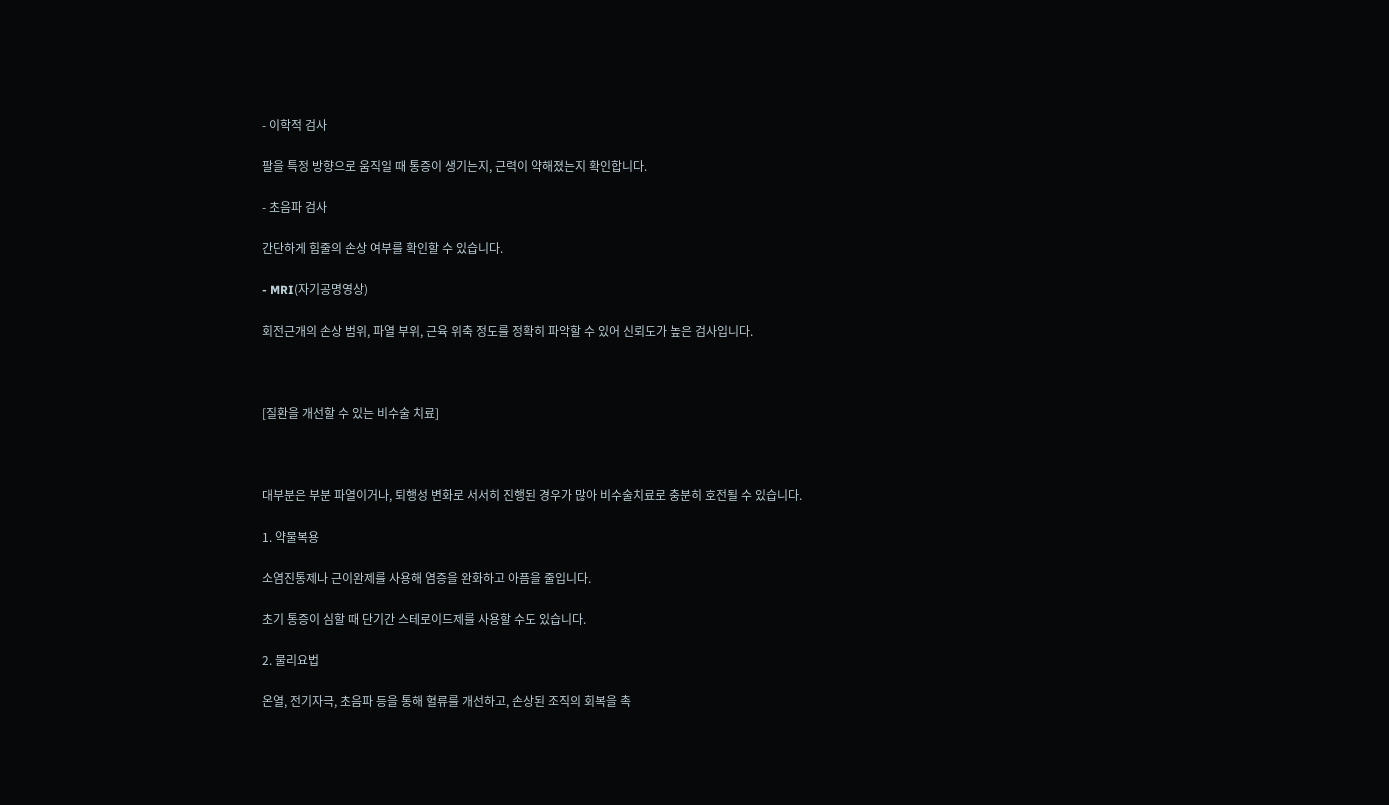- 이학적 검사

팔을 특정 방향으로 움직일 때 통증이 생기는지, 근력이 약해졌는지 확인합니다.

- 초음파 검사

간단하게 힘줄의 손상 여부를 확인할 수 있습니다.

- MRI(자기공명영상)

회전근개의 손상 범위, 파열 부위, 근육 위축 정도를 정확히 파악할 수 있어 신뢰도가 높은 검사입니다.



[질환을 개선할 수 있는 비수술 치료]



대부분은 부분 파열이거나, 퇴행성 변화로 서서히 진행된 경우가 많아 비수술치료로 충분히 호전될 수 있습니다.

1. 약물복용

소염진통제나 근이완제를 사용해 염증을 완화하고 아픔을 줄입니다.

초기 통증이 심할 때 단기간 스테로이드제를 사용할 수도 있습니다.

2. 물리요법

온열, 전기자극, 초음파 등을 통해 혈류를 개선하고, 손상된 조직의 회복을 촉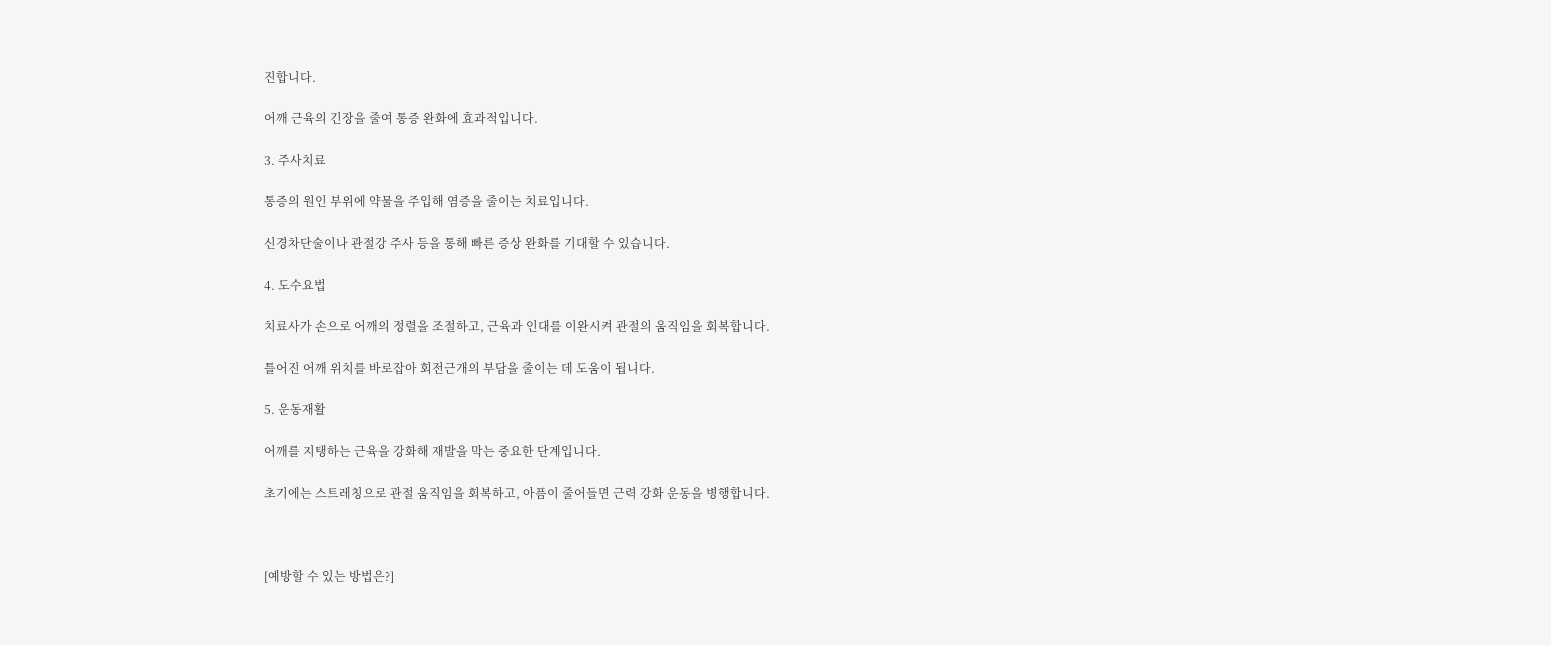진합니다.

어깨 근육의 긴장을 줄여 통증 완화에 효과적입니다.

3. 주사치료

통증의 원인 부위에 약물을 주입해 염증을 줄이는 치료입니다.

신경차단술이나 관절강 주사 등을 통해 빠른 증상 완화를 기대할 수 있습니다.

4. 도수요법

치료사가 손으로 어깨의 정렬을 조절하고, 근육과 인대를 이완시켜 관절의 움직임을 회복합니다.

틀어진 어깨 위치를 바로잡아 회전근개의 부담을 줄이는 데 도움이 됩니다.

5. 운동재활

어깨를 지탱하는 근육을 강화해 재발을 막는 중요한 단계입니다.

초기에는 스트레칭으로 관절 움직임을 회복하고, 아픔이 줄어들면 근력 강화 운동을 병행합니다.



[예방할 수 있는 방법은?]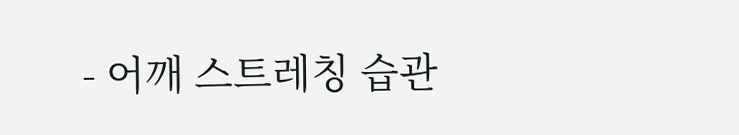- 어깨 스트레칭 습관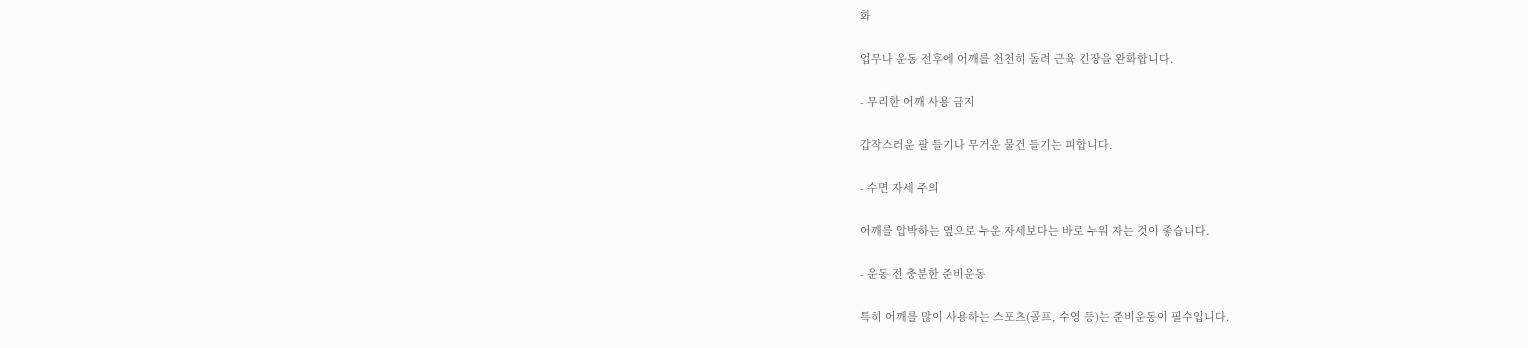화

업무나 운동 전후에 어깨를 천천히 돌려 근육 긴장을 완화합니다.

- 무리한 어깨 사용 금지

갑작스러운 팔 들기나 무거운 물건 들기는 피합니다.

- 수면 자세 주의

어깨를 압박하는 옆으로 누운 자세보다는 바로 누워 자는 것이 좋습니다.

- 운동 전 충분한 준비운동

특히 어깨를 많이 사용하는 스포츠(골프, 수영 등)는 준비운동이 필수입니다.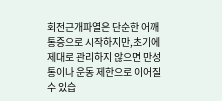회전근개파열은 단순한 어깨통증으로 시작하지만,초기에 제대로 관리하지 않으면 만성통이나 운동 제한으로 이어질 수 있습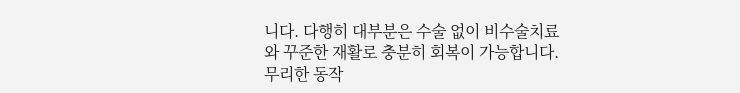니다. 다행히 대부분은 수술 없이 비수술치료와 꾸준한 재활로 충분히 회복이 가능합니다. 무리한 동작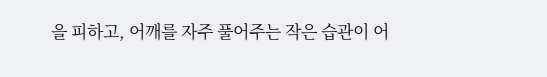을 피하고, 어깨를 자주 풀어주는 작은 습관이 어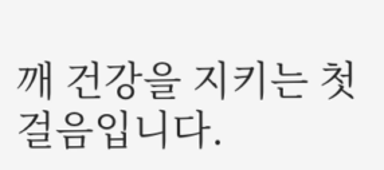깨 건강을 지키는 첫걸음입니다.